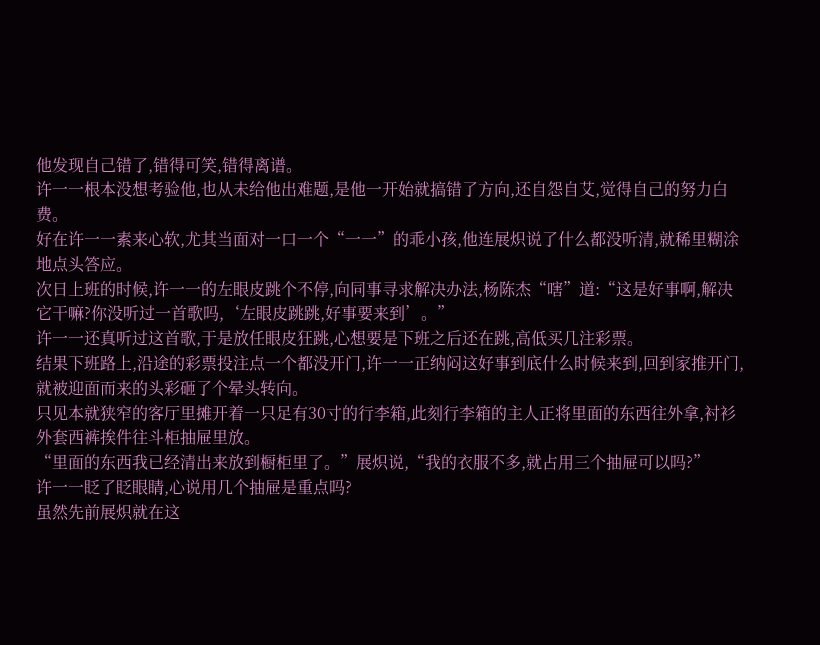他发现自己错了,错得可笑,错得离谱。
许一一根本没想考验他,也从未给他出难题,是他一开始就搞错了方向,还自怨自艾,觉得自己的努力白费。
好在许一一素来心软,尤其当面对一口一个“一一”的乖小孩,他连展炽说了什么都没听清,就稀里糊涂地点头答应。
次日上班的时候,许一一的左眼皮跳个不停,向同事寻求解决办法,杨陈杰“嗐”道:“这是好事啊,解决它干嘛?你没听过一首歌吗,‘左眼皮跳跳,好事要来到’。”
许一一还真听过这首歌,于是放任眼皮狂跳,心想要是下班之后还在跳,高低买几注彩票。
结果下班路上,沿途的彩票投注点一个都没开门,许一一正纳闷这好事到底什么时候来到,回到家推开门,就被迎面而来的头彩砸了个晕头转向。
只见本就狭窄的客厅里摊开着一只足有30寸的行李箱,此刻行李箱的主人正将里面的东西往外拿,衬衫外套西裤挨件往斗柜抽屉里放。
“里面的东西我已经清出来放到橱柜里了。”展炽说,“我的衣服不多,就占用三个抽屉可以吗?”
许一一眨了眨眼睛,心说用几个抽屉是重点吗?
虽然先前展炽就在这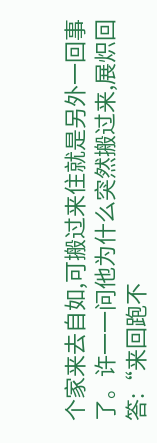个家来去自如,可搬过来住就是另外一回事了。许一一问他为什么突然搬过来,展炽回答:“来回跑不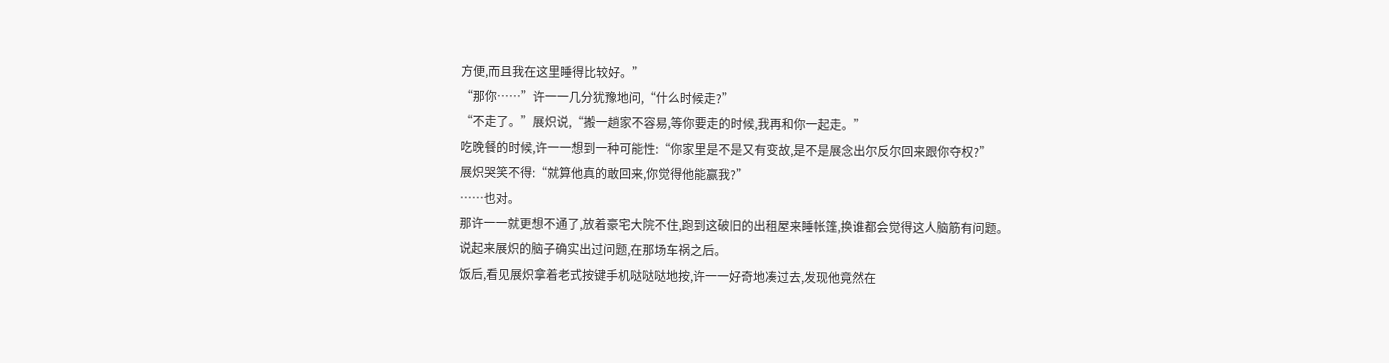方便,而且我在这里睡得比较好。”
“那你……”许一一几分犹豫地问,“什么时候走?”
“不走了。”展炽说,“搬一趟家不容易,等你要走的时候,我再和你一起走。”
吃晚餐的时候,许一一想到一种可能性:“你家里是不是又有变故,是不是展念出尔反尔回来跟你夺权?”
展炽哭笑不得:“就算他真的敢回来,你觉得他能赢我?”
……也对。
那许一一就更想不通了,放着豪宅大院不住,跑到这破旧的出租屋来睡帐篷,换谁都会觉得这人脑筋有问题。
说起来展炽的脑子确实出过问题,在那场车祸之后。
饭后,看见展炽拿着老式按键手机哒哒哒地按,许一一好奇地凑过去,发现他竟然在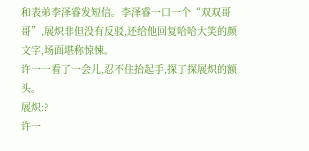和表弟李泽睿发短信。李泽睿一口一个“双双哥哥”,展炽非但没有反驳,还给他回复哈哈大笑的颜文字,场面堪称惊悚。
许一一看了一会儿,忍不住抬起手,探了探展炽的额头。
展炽:?
许一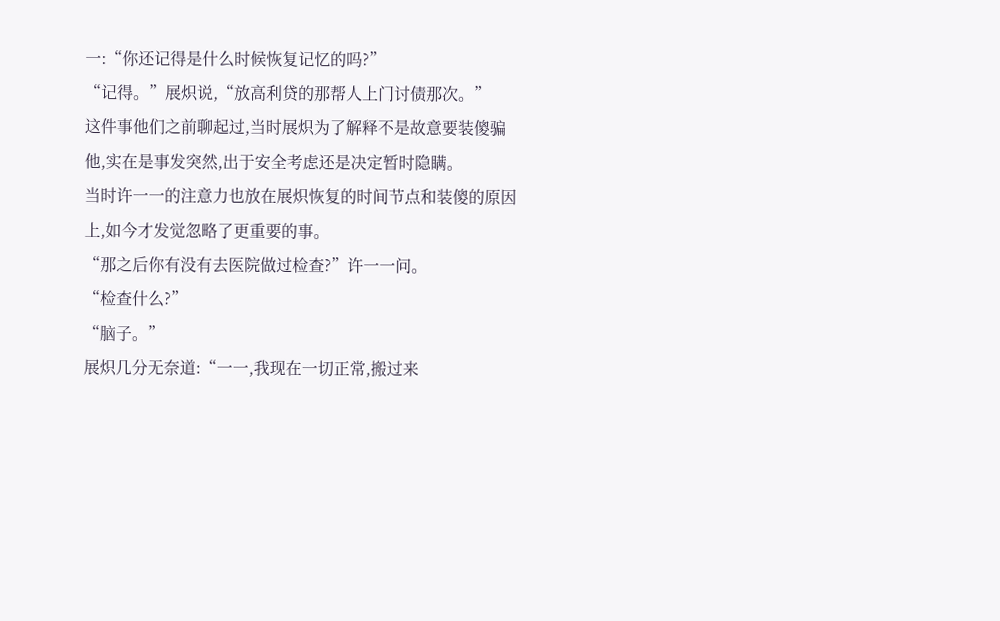一:“你还记得是什么时候恢复记忆的吗?”
“记得。”展炽说,“放高利贷的那帮人上门讨债那次。”
这件事他们之前聊起过,当时展炽为了解释不是故意要装傻骗他,实在是事发突然,出于安全考虑还是决定暂时隐瞒。
当时许一一的注意力也放在展炽恢复的时间节点和装傻的原因上,如今才发觉忽略了更重要的事。
“那之后你有没有去医院做过检查?”许一一问。
“检查什么?”
“脑子。”
展炽几分无奈道:“一一,我现在一切正常,搬过来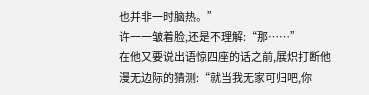也并非一时脑热。”
许一一皱着脸,还是不理解:“那……”
在他又要说出语惊四座的话之前,展炽打断他漫无边际的猜测:“就当我无家可归吧,你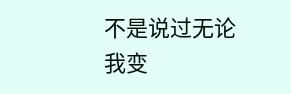不是说过无论我变